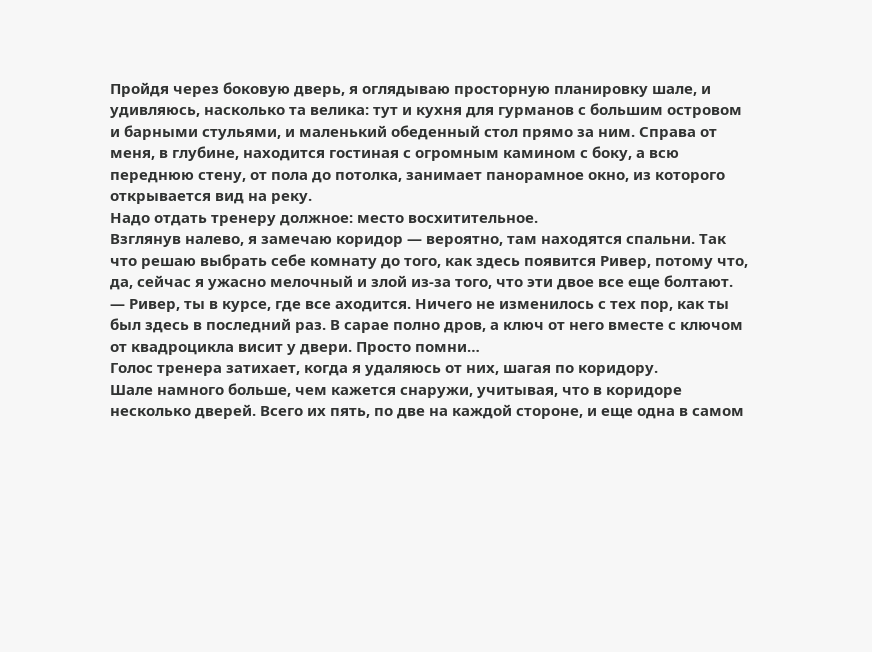Пройдя через боковую дверь, я оглядываю просторную планировку шале, и удивляюсь, насколько та велика: тут и кухня для гурманов с большим островом и барными стульями, и маленький обеденный стол прямо за ним. Справа от меня, в глубине, находится гостиная с огромным камином с боку, а всю переднюю стену, от пола до потолка, занимает панорамное окно, из которого открывается вид на реку.
Надо отдать тренеру должное: место восхитительное.
Взглянув налево, я замечаю коридор — вероятно, там находятся спальни. Так что решаю выбрать себе комнату до того, как здесь появится Ривер, потому что, да, сейчас я ужасно мелочный и злой из-за того, что эти двое все еще болтают.
— Ривер, ты в курсе, где все аходится. Ничего не изменилось с тех пор, как ты был здесь в последний раз. В сарае полно дров, а ключ от него вместе с ключом от квадроцикла висит у двери. Просто помни…
Голос тренера затихает, когда я удаляюсь от них, шагая по коридору.
Шале намного больше, чем кажется снаружи, учитывая, что в коридоре несколько дверей. Всего их пять, по две на каждой стороне, и еще одна в самом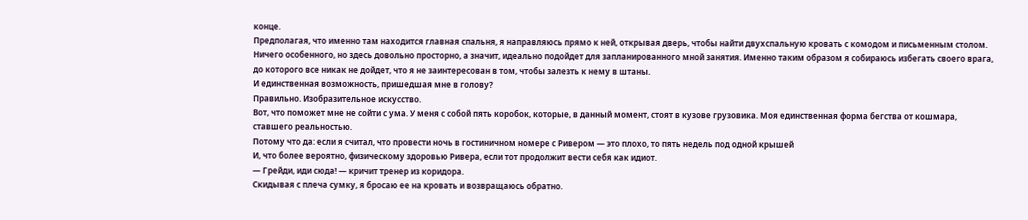конце.
Предполагая, что именно там находится главная спальня, я направляюсь прямо к ней, открывая дверь, чтобы найти двухспальную кровать с комодом и письменным столом. Ничего особенного, но здесь довольно просторно, а значит, идеально подойдет для запланированного мной занятия. Именно таким образом я собираюсь избегать своего врага, до которого все никак не дойдет, что я не заинтересован в том, чтобы залезть к нему в штаны.
И единственная возможность, пришедшая мне в голову?
Правильно. Изобразительное искусство.
Вот, что поможет мне не сойти с ума. У меня с собой пять коробок, которые, в данный момент, стоят в кузове грузовика. Моя единственная форма бегства от кошмара, ставшего реальностью.
Потому что да: если я считал, что провести ночь в гостиничном номере с Ривером — это плохо, то пять недель под одной крышей
И, что более вероятно, физическому здоровью Ривера, если тот продолжит вести себя как идиот.
— Грейди, иди сюда! — кричит тренер из коридора.
Скидывая с плеча сумку, я бросаю ее на кровать и возвращаюсь обратно.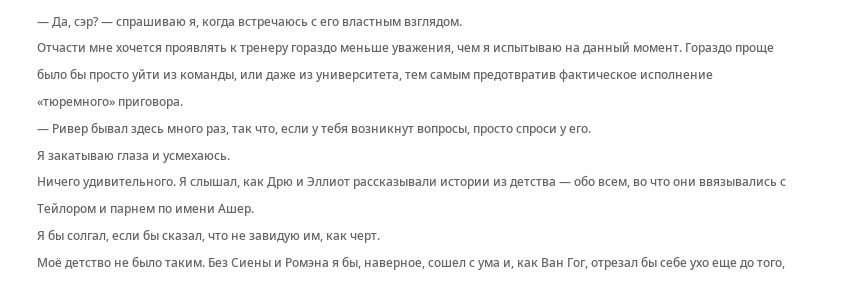— Да, сэр? — спрашиваю я, когда встречаюсь с его властным взглядом.
Отчасти мне хочется проявлять к тренеру гораздо меньше уважения, чем я испытываю на данный момент. Гораздо проще было бы просто уйти из команды, или даже из университета, тем самым предотвратив фактическое исполнение «тюремного» приговора.
— Ривер бывал здесь много раз, так что, если у тебя возникнут вопросы, просто спроси у его.
Я закатываю глаза и усмехаюсь.
Ничего удивительного. Я слышал, как Дрю и Эллиот рассказывали истории из детства — обо всем, во что они ввязывались с Тейлором и парнем по имени Ашер.
Я бы солгал, если бы сказал, что не завидую им, как черт.
Моё детство не было таким. Без Сиены и Ромэна я бы, наверное, сошел с ума и, как Ван Гог, отрезал бы себе ухо еще до того,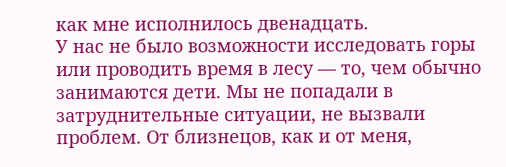как мне исполнилось двенадцать.
У нас не было возможности исследовать горы или проводить время в лесу — то, чем обычно занимаются дети. Мы не попадали в затруднительные ситуации, не вызвали проблем. От близнецов, как и от меня,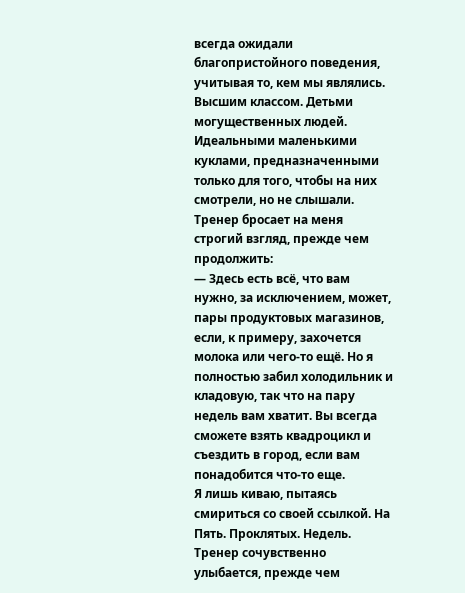всегда ожидали благопристойного поведения, учитывая то, кем мы являлись.
Высшим классом. Детьми могущественных людей.
Идеальными маленькими куклами, предназначенными только для того, чтобы на них смотрели, но не слышали.
Тренер бросает на меня строгий взгляд, прежде чем продолжить:
— Здесь есть всё, что вам нужно, за исключением, может, пары продуктовых магазинов, если, к примеру, захочется молока или чего-то ещё. Но я полностью забил холодильник и кладовую, так что на пару недель вам хватит. Вы всегда сможете взять квадроцикл и съездить в город, если вам понадобится что-то еще.
Я лишь киваю, пытаясь смириться со своей ссылкой. На Пять. Проклятых. Недель.
Тренер сочувственно улыбается, прежде чем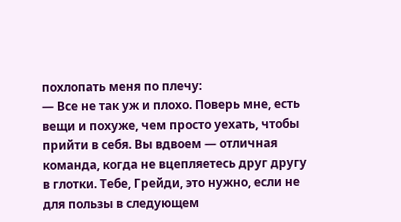похлопать меня по плечу:
— Все не так уж и плохо. Поверь мне, есть вещи и похуже, чем просто уехать, чтобы прийти в себя. Вы вдвоем — отличная команда, когда не вцепляетесь друг другу в глотки. Тебе, Грейди, это нужно, если не для пользы в следующем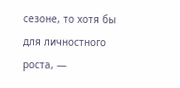сезоне, то хотя бы для личностного роста, —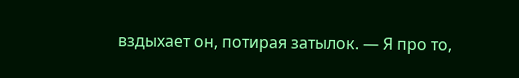вздыхает он, потирая затылок. — Я про то,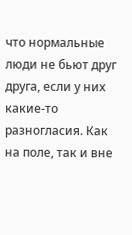что нормальные люди не бьют друг друга, если у них какие-то разногласия. Как на поле, так и вне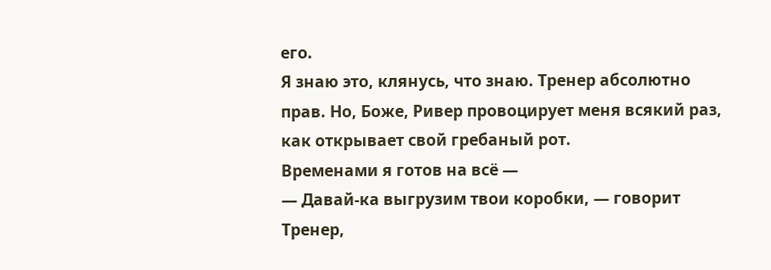его.
Я знаю это, клянусь, что знаю. Тренер абсолютно прав. Но, Боже, Ривер провоцирует меня всякий раз, как открывает свой гребаный рот.
Временами я готов на всё —
— Давай-ка выгрузим твои коробки, — говорит Тренер,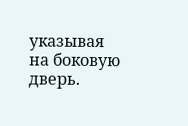указывая на боковую дверь.